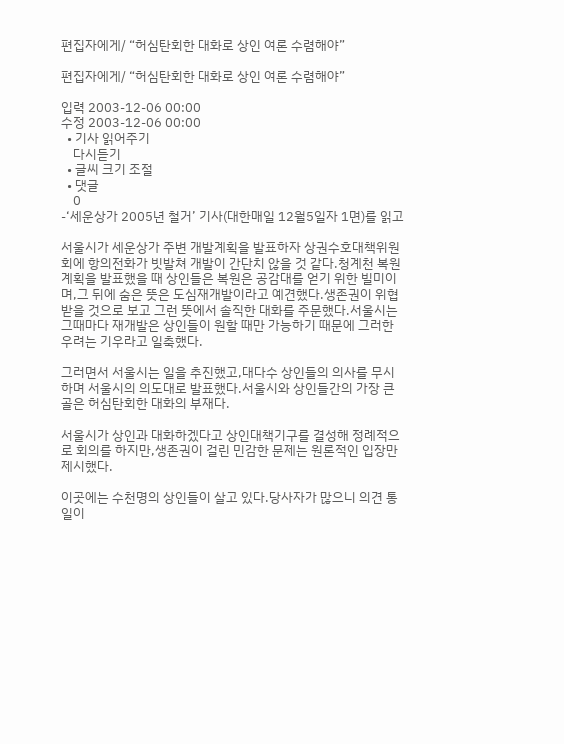편집자에게/ “허심탄회한 대화로 상인 여론 수렴해야”

편집자에게/ “허심탄회한 대화로 상인 여론 수렴해야”

입력 2003-12-06 00:00
수정 2003-12-06 00:00
  • 기사 읽어주기
    다시듣기
  • 글씨 크기 조절
  • 댓글
    0
-‘세운상가 2005년 철거’ 기사(대한매일 12월5일자 1면)를 읽고

서울시가 세운상가 주변 개발계획을 발표하자 상권수호대책위원회에 항의전화가 빗발쳐 개발이 간단치 않을 것 같다.청계천 복원 계획을 발표했을 때 상인들은 복원은 공감대를 얻기 위한 빌미이며,그 뒤에 숨은 뜻은 도심재개발이라고 예견했다.생존권이 위협받을 것으로 보고 그런 뜻에서 솔직한 대화를 주문했다.서울시는 그때마다 재개발은 상인들이 원할 때만 가능하기 때문에 그러한 우려는 기우라고 일축했다.

그러면서 서울시는 일을 추진했고,대다수 상인들의 의사를 무시하며 서울시의 의도대로 발표했다.서울시와 상인들간의 가장 큰 골은 허심탄회한 대화의 부재다.

서울시가 상인과 대화하겠다고 상인대책기구를 결성해 정례적으로 회의를 하지만,생존권이 걸린 민감한 문제는 원론적인 입장만 제시했다.

이곳에는 수천명의 상인들이 살고 있다.당사자가 많으니 의견 통일이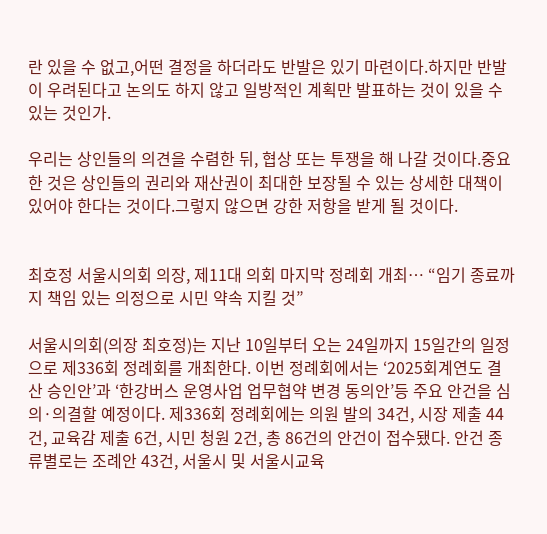란 있을 수 없고,어떤 결정을 하더라도 반발은 있기 마련이다.하지만 반발이 우려된다고 논의도 하지 않고 일방적인 계획만 발표하는 것이 있을 수 있는 것인가.

우리는 상인들의 의견을 수렴한 뒤, 협상 또는 투쟁을 해 나갈 것이다.중요한 것은 상인들의 권리와 재산권이 최대한 보장될 수 있는 상세한 대책이 있어야 한다는 것이다.그렇지 않으면 강한 저항을 받게 될 것이다.


최호정 서울시의회 의장, 제11대 의회 마지막 정례회 개최… “임기 종료까지 책임 있는 의정으로 시민 약속 지킬 것”

서울시의회(의장 최호정)는 지난 10일부터 오는 24일까지 15일간의 일정으로 제336회 정례회를 개최한다. 이번 정례회에서는 ‘2025회계연도 결산 승인안’과 ‘한강버스 운영사업 업무협약 변경 동의안’등 주요 안건을 심의·의결할 예정이다. 제336회 정례회에는 의원 발의 34건, 시장 제출 44건, 교육감 제출 6건, 시민 청원 2건, 총 86건의 안건이 접수됐다. 안건 종류별로는 조례안 43건, 서울시 및 서울시교육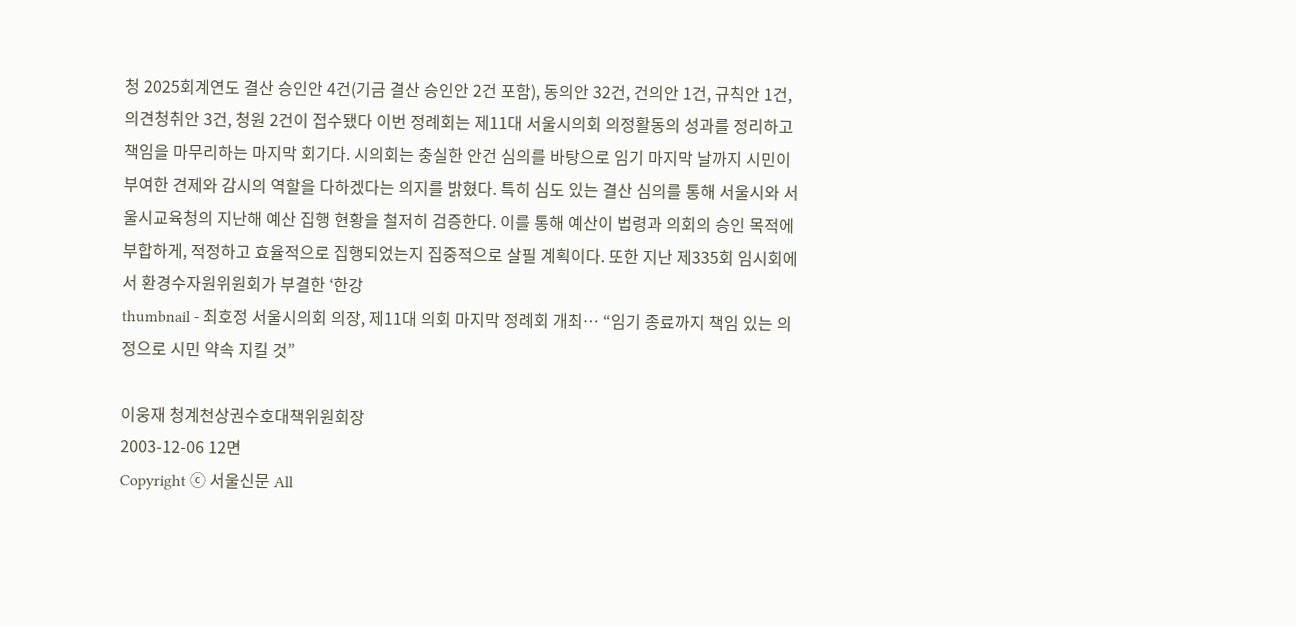청 2025회계연도 결산 승인안 4건(기금 결산 승인안 2건 포함), 동의안 32건, 건의안 1건, 규칙안 1건, 의견청취안 3건, 청원 2건이 접수됐다 이번 정례회는 제11대 서울시의회 의정활동의 성과를 정리하고 책임을 마무리하는 마지막 회기다. 시의회는 충실한 안건 심의를 바탕으로 임기 마지막 날까지 시민이 부여한 견제와 감시의 역할을 다하겠다는 의지를 밝혔다. 특히 심도 있는 결산 심의를 통해 서울시와 서울시교육청의 지난해 예산 집행 현황을 철저히 검증한다. 이를 통해 예산이 법령과 의회의 승인 목적에 부합하게, 적정하고 효율적으로 집행되었는지 집중적으로 살필 계획이다. 또한 지난 제335회 임시회에서 환경수자원위원회가 부결한 ‘한강
thumbnail - 최호정 서울시의회 의장, 제11대 의회 마지막 정례회 개최… “임기 종료까지 책임 있는 의정으로 시민 약속 지킬 것”

이웅재 청계천상권수호대책위원회장
2003-12-06 12면
Copyright ⓒ 서울신문 All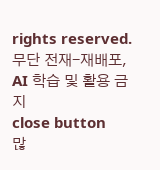rights reserved. 무단 전재-재배포, AI 학습 및 활용 금지
close button
많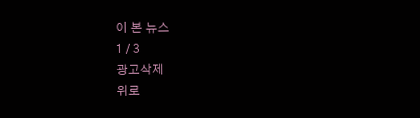이 본 뉴스
1 / 3
광고삭제
위로